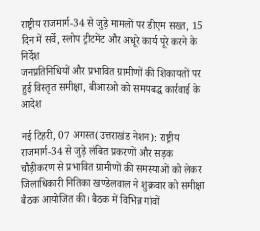राष्ट्रीय राजमार्ग-34 से जुड़े मामलों पर डीएम सख्त, 15 दिन में सर्वे, स्लोप ट्रीटमेंट और अधूरे कार्य पूरे करने के निर्देश
जनप्रतिनिधियों और प्रभावित ग्रामीणों की शिकायतों पर हुई विस्तृत समीक्षा, बीआरओ को समयबद्ध कार्रवाई के आदेश

नई टिहरी, 07 अगस्त(उत्तराखंड नेशन): राष्ट्रीय राजमार्ग-34 से जुड़े लंबित प्रकरणों और सड़क चौड़ीकरण से प्रभावित ग्रामीणों की समस्याओं को लेकर जिलाधिकारी नितिका खण्डेलवाल ने शुक्रवार को समीक्षा बैठक आयोजित की। बैठक में विभिन्न गांवों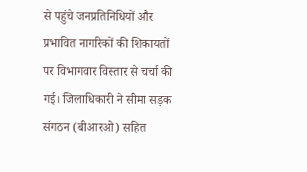से पहुंचे जनप्रतिनिधियों और प्रभावित नागरिकों की शिकायतों पर विभागवार विस्तार से चर्चा की गई। जिलाधिकारी ने सीमा सड़क संगठन (बीआरओ) सहित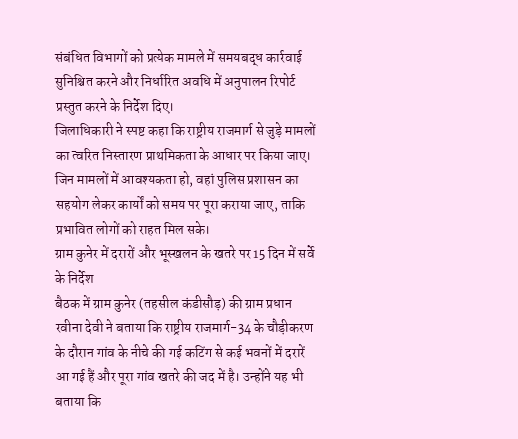संबंधित विभागों को प्रत्येक मामले में समयबद्ध कार्रवाई सुनिश्चित करने और निर्धारित अवधि में अनुपालन रिपोर्ट प्रस्तुत करने के निर्देश दिए।
जिलाधिकारी ने स्पष्ट कहा कि राष्ट्रीय राजमार्ग से जुड़े मामलों का त्वरित निस्तारण प्राथमिकता के आधार पर किया जाए। जिन मामलों में आवश्यकता हो, वहां पुलिस प्रशासन का सहयोग लेकर कार्यों को समय पर पूरा कराया जाए, ताकि प्रभावित लोगों को राहत मिल सके।
ग्राम कुनेर में दरारों और भूस्खलन के खतरे पर 15 दिन में सर्वे के निर्देश
बैठक में ग्राम कुनेर (तहसील कंडीसौड़) की ग्राम प्रधान रवीना देवी ने बताया कि राष्ट्रीय राजमार्ग-34 के चौड़ीकरण के दौरान गांव के नीचे की गई कटिंग से कई भवनों में दरारें आ गई हैं और पूरा गांव खतरे की जद में है। उन्होंने यह भी बताया कि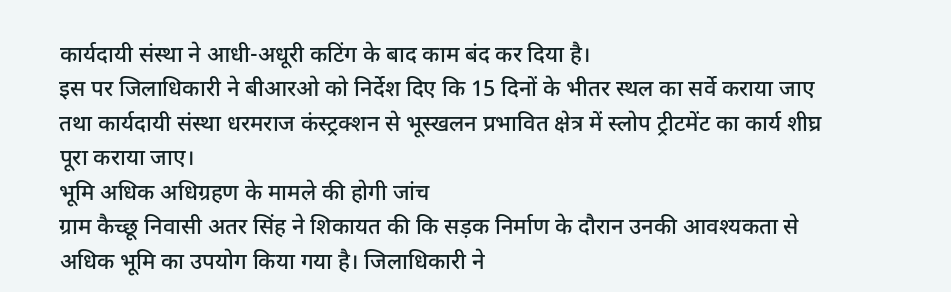कार्यदायी संस्था ने आधी-अधूरी कटिंग के बाद काम बंद कर दिया है।
इस पर जिलाधिकारी ने बीआरओ को निर्देश दिए कि 15 दिनों के भीतर स्थल का सर्वे कराया जाए तथा कार्यदायी संस्था धरमराज कंस्ट्रक्शन से भूस्खलन प्रभावित क्षेत्र में स्लोप ट्रीटमेंट का कार्य शीघ्र पूरा कराया जाए।
भूमि अधिक अधिग्रहण के मामले की होगी जांच
ग्राम कैच्छू निवासी अतर सिंह ने शिकायत की कि सड़क निर्माण के दौरान उनकी आवश्यकता से अधिक भूमि का उपयोग किया गया है। जिलाधिकारी ने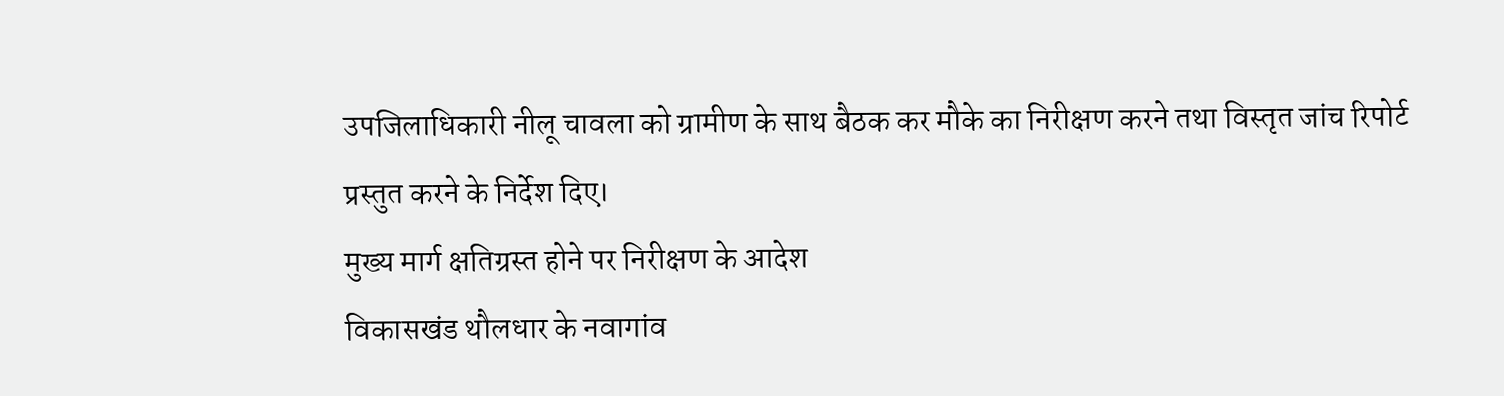उपजिलाधिकारी नीलू चावला को ग्रामीण के साथ बैठक कर मौके का निरीक्षण करने तथा विस्तृत जांच रिपोर्ट प्रस्तुत करने के निर्देश दिए।
मुख्य मार्ग क्षतिग्रस्त होने पर निरीक्षण के आदेश
विकासखंड थौलधार के नवागांव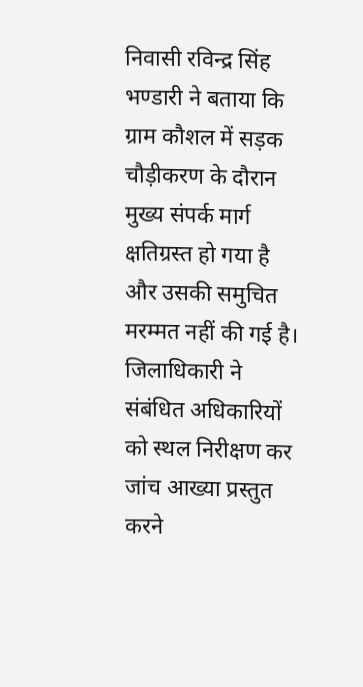निवासी रविन्द्र सिंह भण्डारी ने बताया कि ग्राम कौशल में सड़क चौड़ीकरण के दौरान मुख्य संपर्क मार्ग क्षतिग्रस्त हो गया है और उसकी समुचित मरम्मत नहीं की गई है। जिलाधिकारी ने संबंधित अधिकारियों को स्थल निरीक्षण कर जांच आख्या प्रस्तुत करने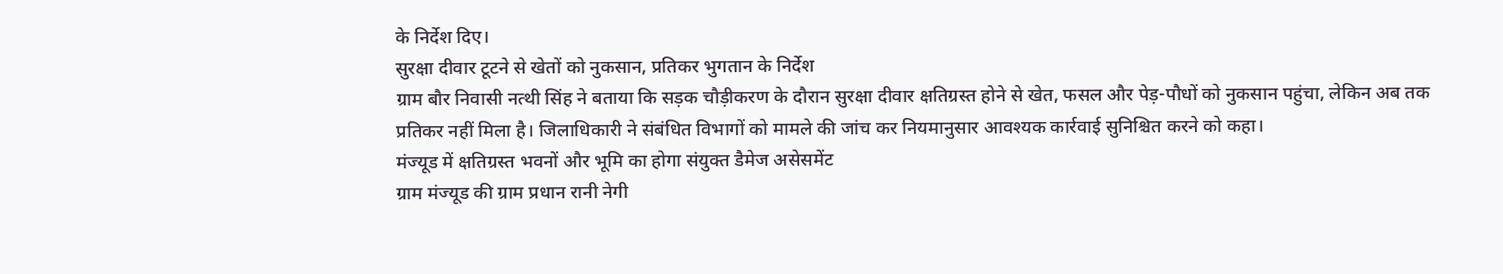के निर्देश दिए।
सुरक्षा दीवार टूटने से खेतों को नुकसान, प्रतिकर भुगतान के निर्देश
ग्राम बौर निवासी नत्थी सिंह ने बताया कि सड़क चौड़ीकरण के दौरान सुरक्षा दीवार क्षतिग्रस्त होने से खेत, फसल और पेड़-पौधों को नुकसान पहुंचा, लेकिन अब तक प्रतिकर नहीं मिला है। जिलाधिकारी ने संबंधित विभागों को मामले की जांच कर नियमानुसार आवश्यक कार्रवाई सुनिश्चित करने को कहा।
मंज्यूड में क्षतिग्रस्त भवनों और भूमि का होगा संयुक्त डैमेज असेसमेंट
ग्राम मंज्यूड की ग्राम प्रधान रानी नेगी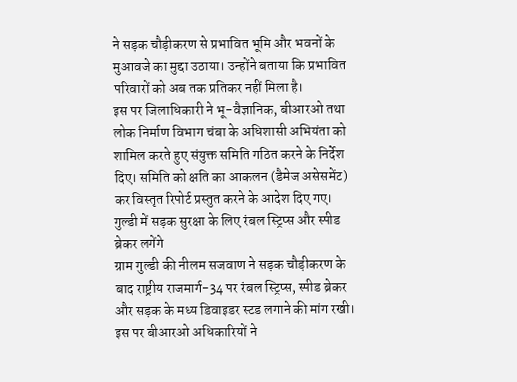ने सड़क चौड़ीकरण से प्रभावित भूमि और भवनों के मुआवजे का मुद्दा उठाया। उन्होंने बताया कि प्रभावित परिवारों को अब तक प्रतिकर नहीं मिला है।
इस पर जिलाधिकारी ने भू-वैज्ञानिक, बीआरओ तथा लोक निर्माण विभाग चंबा के अधिशासी अभियंता को शामिल करते हुए संयुक्त समिति गठित करने के निर्देश दिए। समिति को क्षति का आकलन (डैमेज असेसमेंट) कर विस्तृत रिपोर्ट प्रस्तुत करने के आदेश दिए गए।
गुल्डी में सड़क सुरक्षा के लिए रंबल स्ट्रिप्स और स्पीड ब्रेकर लगेंगे
ग्राम गुल्डी की नीलम सजवाण ने सड़क चौड़ीकरण के बाद राष्ट्रीय राजमार्ग-34 पर रंबल स्ट्रिप्स, स्पीड ब्रेकर और सड़क के मध्य डिवाइडर स्टड लगाने की मांग रखी। इस पर बीआरओ अधिकारियों ने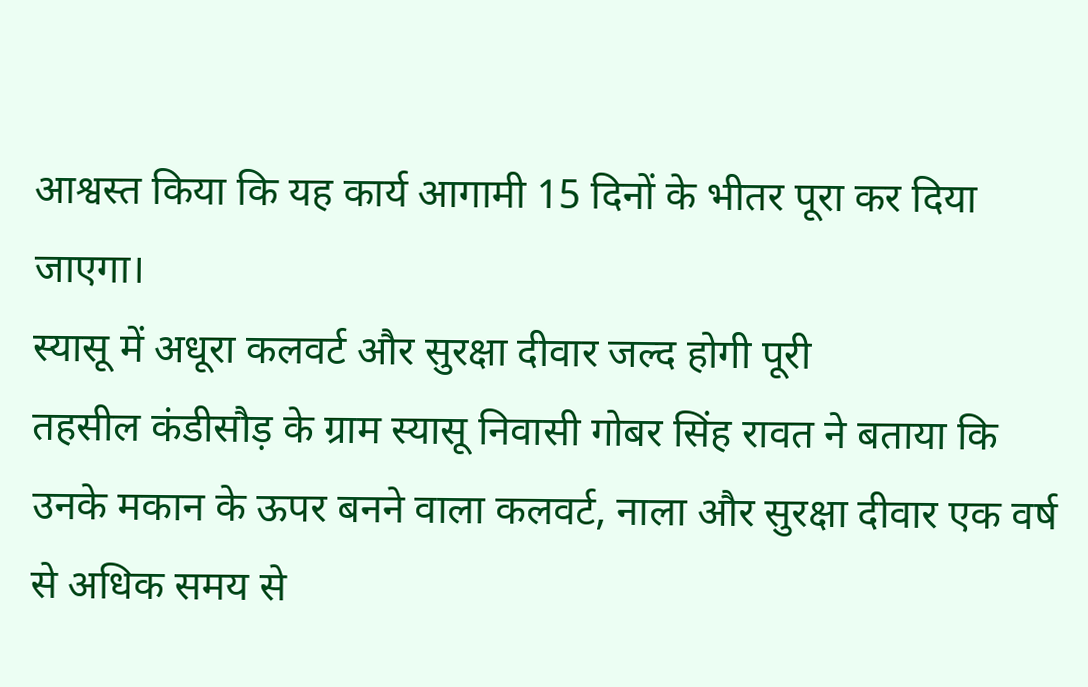आश्वस्त किया कि यह कार्य आगामी 15 दिनों के भीतर पूरा कर दिया जाएगा।
स्यासू में अधूरा कलवर्ट और सुरक्षा दीवार जल्द होगी पूरी
तहसील कंडीसौड़ के ग्राम स्यासू निवासी गोबर सिंह रावत ने बताया कि उनके मकान के ऊपर बनने वाला कलवर्ट, नाला और सुरक्षा दीवार एक वर्ष से अधिक समय से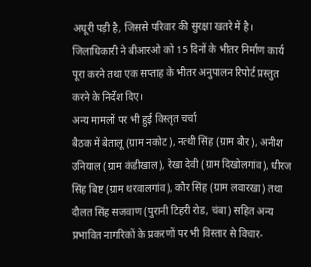अधूरी पड़ी है, जिससे परिवार की सुरक्षा खतरे में है।
जिलाधिकारी ने बीआरओ को 15 दिनों के भीतर निर्माण कार्य पूरा करने तथा एक सप्ताह के भीतर अनुपालन रिपोर्ट प्रस्तुत करने के निर्देश दिए।
अन्य मामलों पर भी हुई विस्तृत चर्चा
बैठक में बेतालू (ग्राम नकोट), नत्थी सिंह (ग्राम बौर), अनीश उनियाल (ग्राम कंडीखाल), रेखा देवी (ग्राम दिखोलगांव), धीरज सिंह बिष्ट (ग्राम थरवालगांव), कौर सिंह (ग्राम लवारखा) तथा दौलत सिंह सजवाण (पुरानी टिहरी रोड, चंबा) सहित अन्य प्रभावित नागरिकों के प्रकरणों पर भी विस्तार से विचार-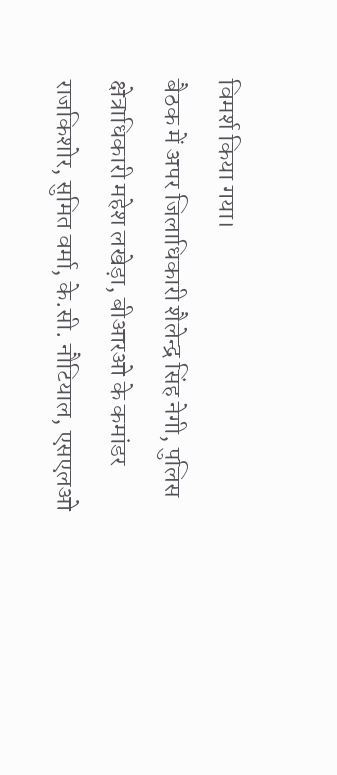विमर्श किया गया।
बैठक में अपर जिलाधिकारी शैलेन्द्र सिंह नेगी, पुलिस क्षेत्राधिकारी महेश लखेड़ा, बीआरओ के कमांडर राजकिशोर, सुमित वर्मा, के.सी. नौटियाल, एसएलओ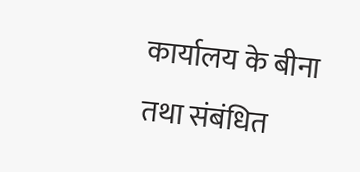कार्यालय के बीना तथा संबंधित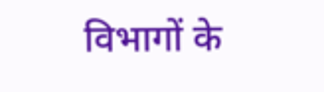विभागों के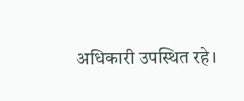अधिकारी उपस्थित रहे।